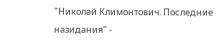"Николай Климонтович. Последние назидания" -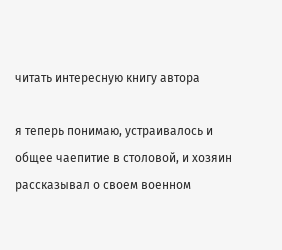читать интересную книгу автора

я теперь понимаю, устраивалось и общее чаепитие в столовой, и хозяин
рассказывал о своем военном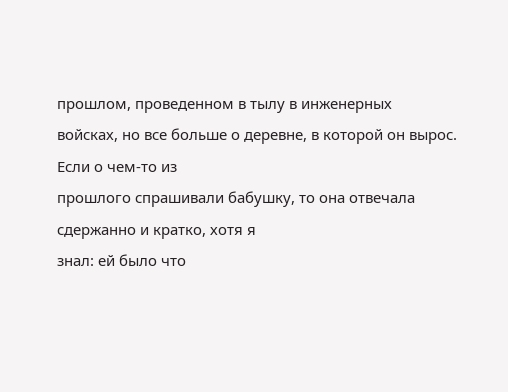прошлом, проведенном в тылу в инженерных
войсках, но все больше о деревне, в которой он вырос. Если о чем-то из
прошлого спрашивали бабушку, то она отвечала сдержанно и кратко, хотя я
знал: ей было что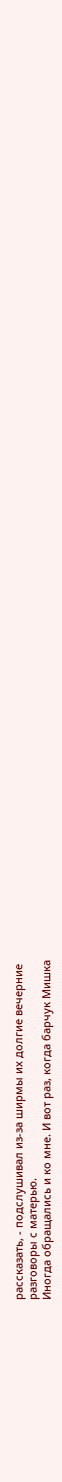рассказать, - подслушивал из-за ширмы их долгие вечерние
разговоры с матерью.
Иногда обращались и ко мне. И вот раз, когда барчук Мишка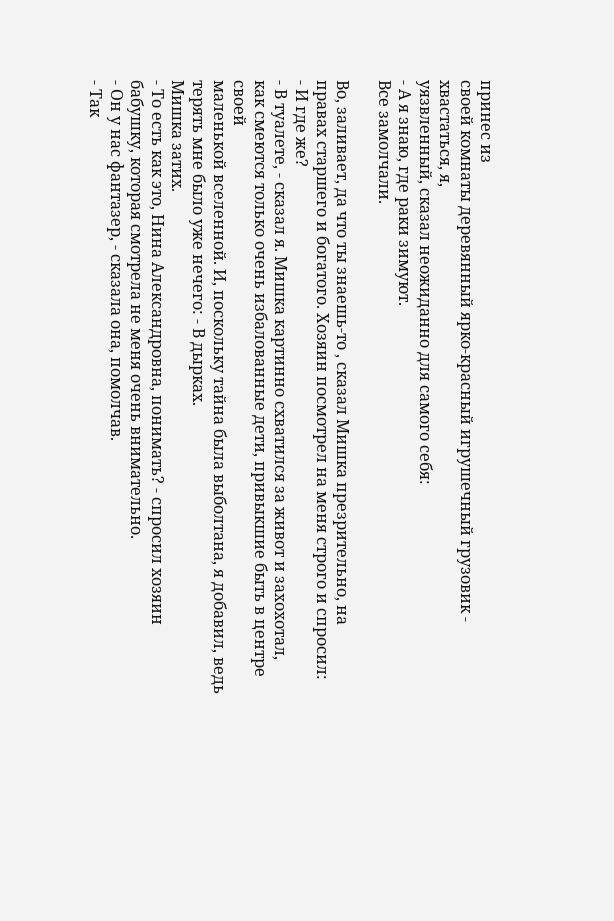принес из
своей комнаты деревянный ярко-красный игрушечный грузовик - хвастаться, я,
уязвленный, сказал неожиданно для самого себя:
- А я знаю, где раки зимуют.
Все замолчали.

Во, заливает, да что ты знаешь-то , сказал Мишка презрительно, на
правах старшего и богатого. Хозяин посмотрел на меня строго и спросил:
- И где же?
- В туалете, - сказал я. Мишка картинно схватился за живот и захохотал,
как смеются только очень избалованные дети, привыкшие быть в центре своей
маленькой вселенной. И, поскольку тайна была выболтана, я добавил, ведь
терять мне было уже нечего: - В дырках.
Мишка затих.
- То есть как это, Нина Александровна, понимать? - спросил хозяин
бабушку, которая смотрела не меня очень внимательно.
- Он у нас фантазер, - сказала она, помолчав.
- Так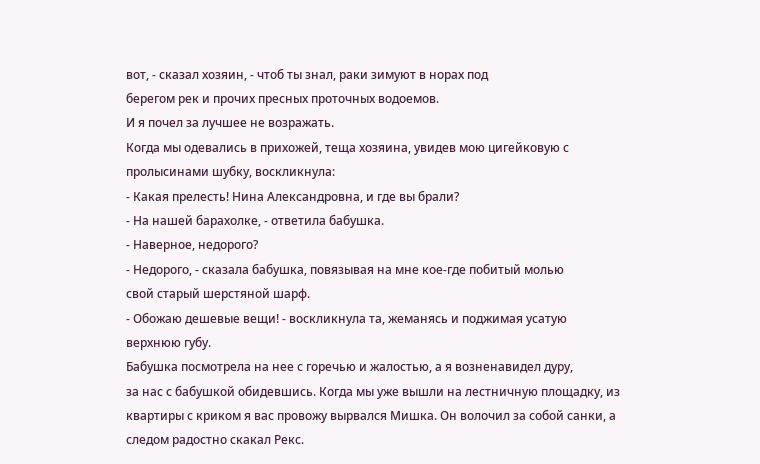вот, - сказал хозяин, - чтоб ты знал, раки зимуют в норах под
берегом рек и прочих пресных проточных водоемов.
И я почел за лучшее не возражать.
Когда мы одевались в прихожей, теща хозяина, увидев мою цигейковую с
пролысинами шубку, воскликнула:
- Какая прелесть! Нина Александровна, и где вы брали?
- На нашей барахолке, - ответила бабушка.
- Наверное, недорого?
- Недорого, - сказала бабушка, повязывая на мне кое-где побитый молью
свой старый шерстяной шарф.
- Обожаю дешевые вещи! - воскликнула та, жеманясь и поджимая усатую
верхнюю губу.
Бабушка посмотрела на нее с горечью и жалостью, а я возненавидел дуру,
за нас с бабушкой обидевшись. Когда мы уже вышли на лестничную площадку, из
квартиры с криком я вас провожу вырвался Мишка. Он волочил за собой санки, а
следом радостно скакал Рекс.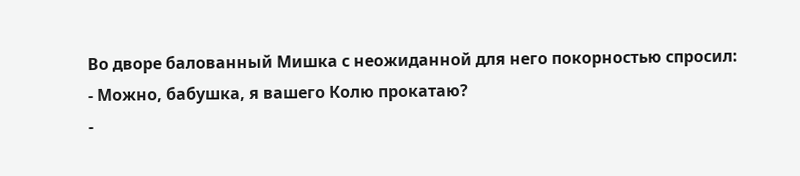Во дворе балованный Мишка с неожиданной для него покорностью спросил:
- Можно, бабушка, я вашего Колю прокатаю?
-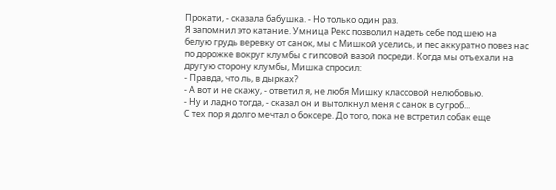Прокати, - сказала бабушка. - Но только один раз.
Я запомнил это катание. Умница Рекс позволил надеть себе под шею на
белую грудь веревку от санок, мы с Мишкой уселись, и пес аккуратно повез нас
по дорожке вокруг клумбы с гипсовой вазой посреди. Когда мы отъехали на
другую сторону клумбы, Мишка спросил:
- Правда, что ль, в дырках?
- А вот и не скажу, - ответил я, не любя Мишку классовой нелюбовью.
- Ну и ладно тогда, - сказал он и вытолкнул меня с санок в сугроб...
С тех пор я долго мечтал о боксере. До того, пока не встретил собак еще